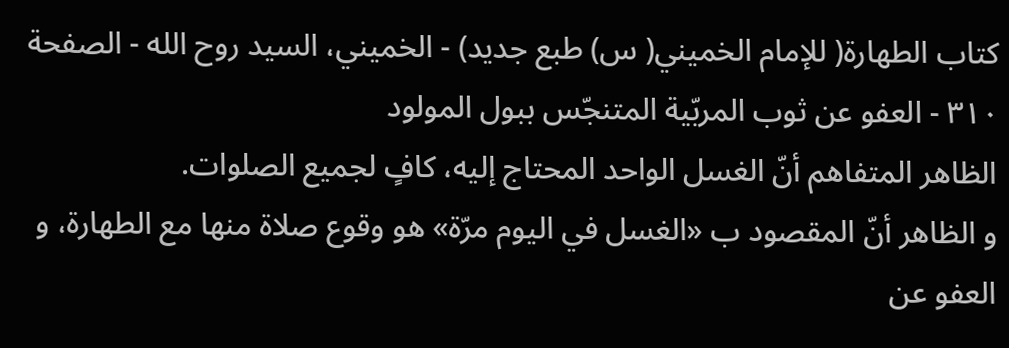كتاب الطهارة( للإمام الخميني( س) طبع جديد) - الخميني، السيد روح الله - الصفحة ٣١٠ - العفو عن ثوب المربّية المتنجّس ببول المولود
الظاهر المتفاهم أنّ الغسل الواحد المحتاج إليه، كافٍ لجميع الصلوات.
و الظاهر أنّ المقصود ب «الغسل في اليوم مرّة» هو وقوع صلاة منها مع الطهارة، و العفو عن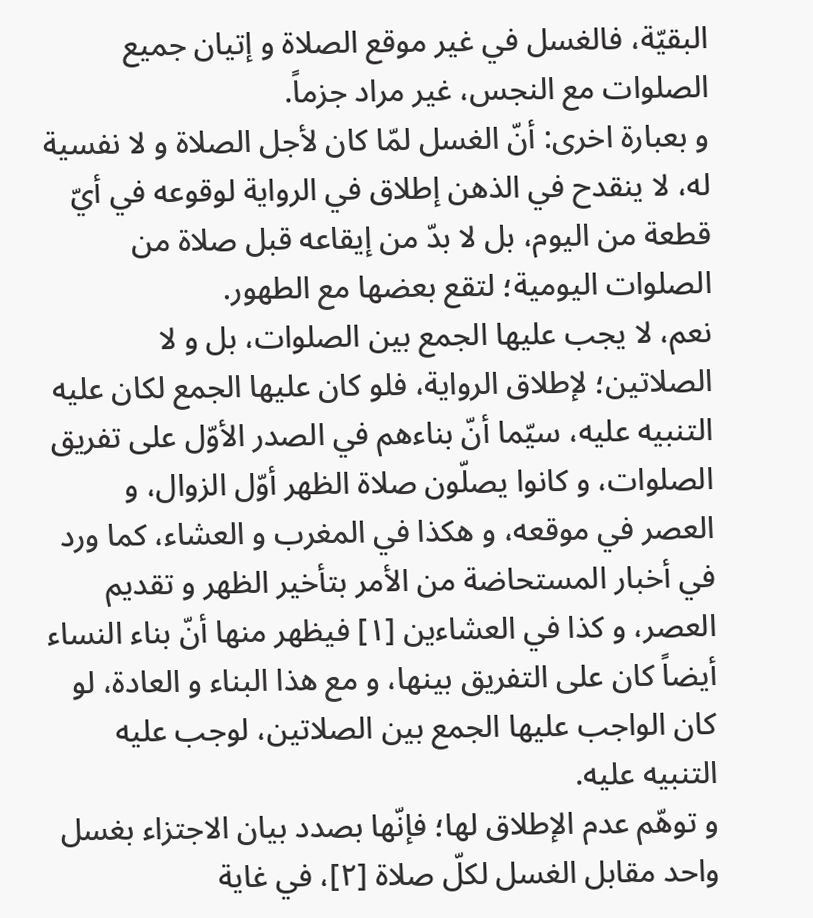البقيّة، فالغسل في غير موقع الصلاة و إتيان جميع الصلوات مع النجس، غير مراد جزماً.
و بعبارة اخرى: أنّ الغسل لمّا كان لأجل الصلاة و لا نفسية له، لا ينقدح في الذهن إطلاق في الرواية لوقوعه في أيّ قطعة من اليوم، بل لا بدّ من إيقاعه قبل صلاة من الصلوات اليومية؛ لتقع بعضها مع الطهور.
نعم، لا يجب عليها الجمع بين الصلوات، بل و لا الصلاتين؛ لإطلاق الرواية، فلو كان عليها الجمع لكان عليه التنبيه عليه، سيّما أنّ بناءهم في الصدر الأوّل على تفريق الصلوات، و كانوا يصلّون صلاة الظهر أوّل الزوال، و العصر في موقعه، و هكذا في المغرب و العشاء، كما ورد في أخبار المستحاضة من الأمر بتأخير الظهر و تقديم العصر، و كذا في العشاءين [١] فيظهر منها أنّ بناء النساء أيضاً كان على التفريق بينها، و مع هذا البناء و العادة، لو كان الواجب عليها الجمع بين الصلاتين، لوجب عليه التنبيه عليه.
و توهّم عدم الإطلاق لها؛ فإنّها بصدد بيان الاجتزاء بغسل واحد مقابل الغسل لكلّ صلاة [٢]، في غاية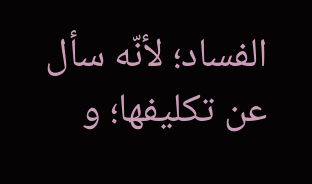الفساد؛ لأنّه سأل عن تكليفها؛ و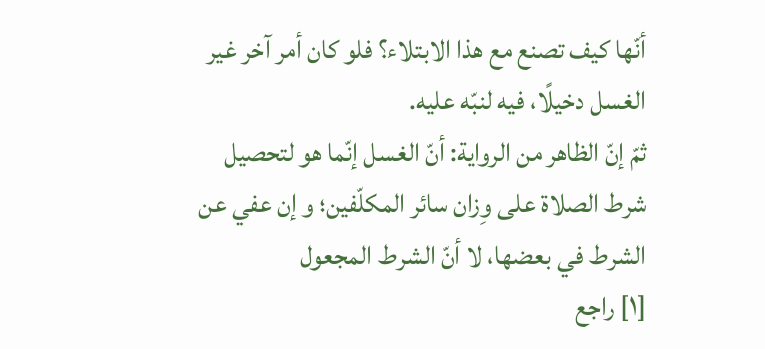أنّها كيف تصنع مع هذا الابتلاء؟ فلو كان أمر آخر غير الغسل دخيلًا، فيه لنبّه عليه.
ثمّ إنّ الظاهر من الرواية: أنّ الغسل إنّما هو لتحصيل شرط الصلاة على وِزان سائر المكلّفين؛ و إن عفي عن الشرط في بعضها، لا أنّ الشرط المجعول
[١] راجع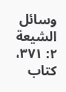وسائل الشيعة ٢: ٣٧١، كتاب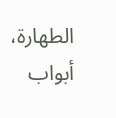الطهارة، أبواب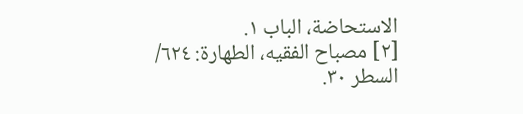الاستحاضة، الباب ١.
[٢] مصباح الفقيه، الطهارة: ٦٢٤/ السطر ٣٠.